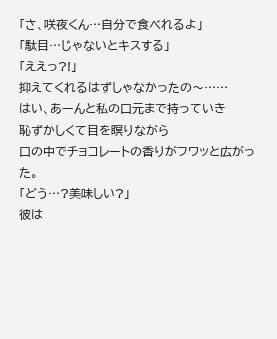「さ、咲夜くん…自分で食べれるよ」
「駄目…じゃないとキスする」
「ええっ?!」
抑えてくれるはずしゃなかったの〜……
はい、あーんと私の口元まで持っていき
恥ずかしくて目を瞑りながら
口の中でチョコレートの香りがフワッと広がった。
「どう…?美味しい?」
彼は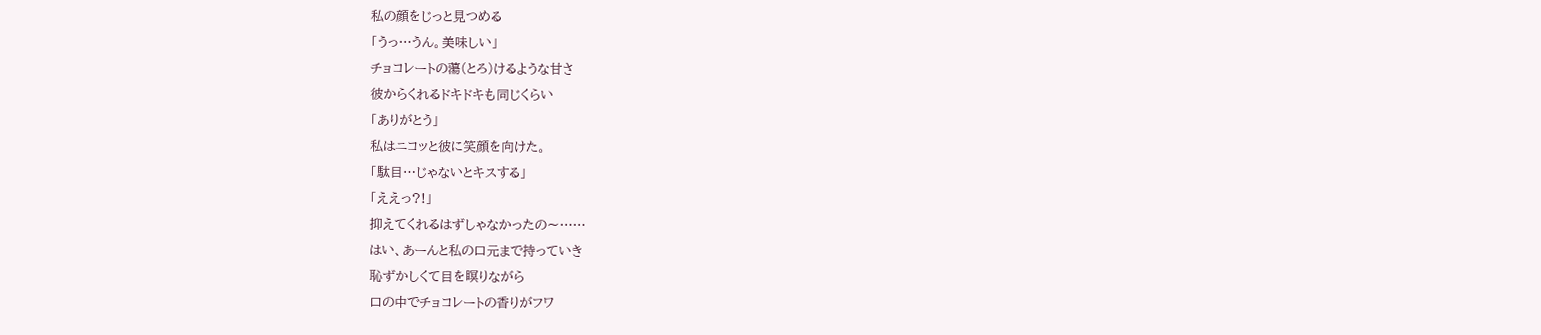私の顔をじっと見つめる
「うっ…うん。美味しい」
チョコレートの蕩(とろ)けるような甘さ
彼からくれるドキドキも同じくらい
「ありがとう」
私はニコッと彼に笑顔を向けた。
「駄目…じゃないとキスする」
「ええっ?!」
抑えてくれるはずしゃなかったの〜……
はい、あーんと私の口元まで持っていき
恥ずかしくて目を瞑りながら
口の中でチョコレートの香りがフワ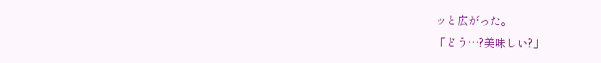ッと広がった。
「どう…?美味しい?」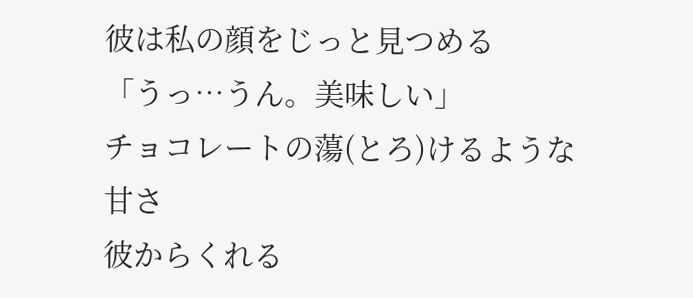彼は私の顔をじっと見つめる
「うっ…うん。美味しい」
チョコレートの蕩(とろ)けるような甘さ
彼からくれる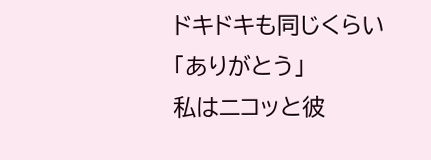ドキドキも同じくらい
「ありがとう」
私はニコッと彼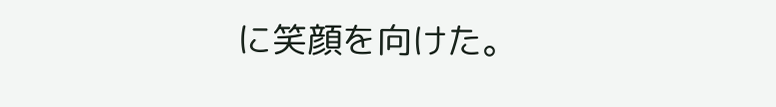に笑顔を向けた。